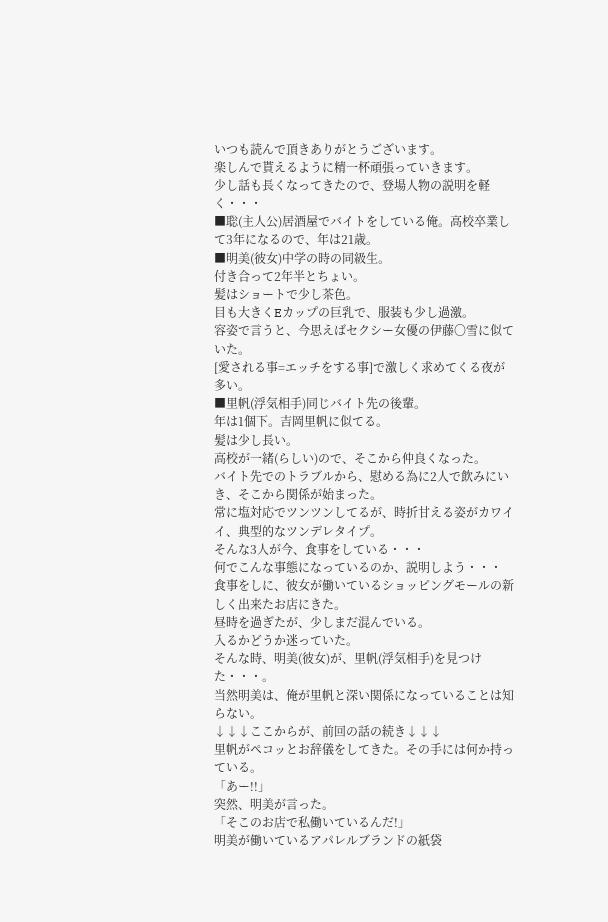いつも読んで頂きありがとうございます。
楽しんで貰えるように精一杯頑張っていきます。
少し話も長くなってきたので、登場人物の説明を軽く・・・
■聡(主人公)居酒屋でバイトをしている俺。高校卒業して3年になるので、年は21歳。
■明美(彼女)中学の時の同級生。
付き合って2年半とちょい。
髪はショートで少し茶色。
目も大きくEカップの巨乳で、服装も少し過激。
容姿で言うと、今思えばセクシー女優の伊藤〇雪に似ていた。
[愛される事=エッチをする事]で激しく求めてくる夜が多い。
■里帆(浮気相手)同じバイト先の後輩。
年は1個下。吉岡里帆に似てる。
髪は少し長い。
高校が一緒(らしい)ので、そこから仲良くなった。
バイト先でのトラブルから、慰める為に2人で飲みにいき、そこから関係が始まった。
常に塩対応でツンツンしてるが、時折甘える姿がカワイイ、典型的なツンデレタイプ。
そんな3人が今、食事をしている・・・
何でこんな事態になっているのか、説明しよう・・・
食事をしに、彼女が働いているショッピングモールの新しく出来たお店にきた。
昼時を過ぎたが、少しまだ混んでいる。
入るかどうか迷っていた。
そんな時、明美(彼女)が、里帆(浮気相手)を見つけた・・・。
当然明美は、俺が里帆と深い関係になっていることは知らない。
↓↓↓ここからが、前回の話の続き↓↓↓
里帆がペコッとお辞儀をしてきた。その手には何か持っている。
「あー!!」
突然、明美が言った。
「そこのお店で私働いているんだ!」
明美が働いているアパレルブランドの紙袋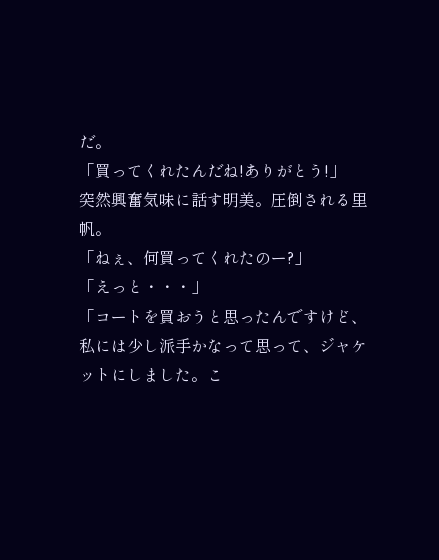だ。
「買ってくれたんだね!ありがとう!」
突然興奮気味に話す明美。圧倒される里帆。
「ねぇ、何買ってくれたのー?」
「えっと・・・」
「コートを買おうと思ったんですけど、私には少し派手かなって思って、ジャケットにしました。こ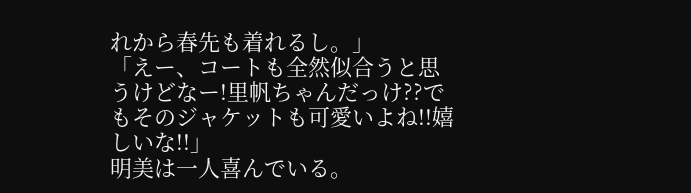れから春先も着れるし。」
「えー、コートも全然似合うと思うけどなー!里帆ちゃんだっけ??でもそのジャケットも可愛いよね!!嬉しいな!!」
明美は一人喜んでいる。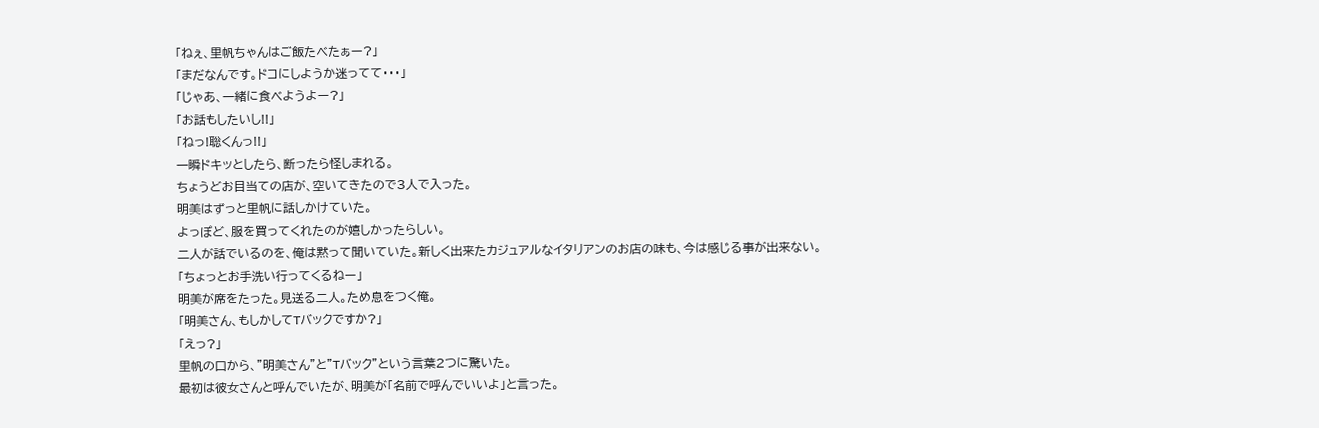「ねぇ、里帆ちゃんはご飯たべたぁー?」
「まだなんです。ドコにしようか迷ってて・・・」
「じゃあ、一緒に食べようよー?」
「お話もしたいし!!」
「ねっ!聡くんっ!!」
一瞬ドキッとしたら、断ったら怪しまれる。
ちょうどお目当ての店が、空いてきたので3人で入った。
明美はずっと里帆に話しかけていた。
よっぽど、服を買ってくれたのが嬉しかったらしい。
二人が話でいるのを、俺は黙って聞いていた。新しく出来たカジュアルなイタリアンのお店の味も、今は感じる事が出来ない。
「ちょっとお手洗い行ってくるねー」
明美が席をたった。見送る二人。ため息をつく俺。
「明美さん、もしかしてTバックですか?」
「えっ?」
里帆の口から、”明美さん”と”Tバック”という言葉2つに驚いた。
最初は彼女さんと呼んでいたが、明美が「名前で呼んでいいよ」と言った。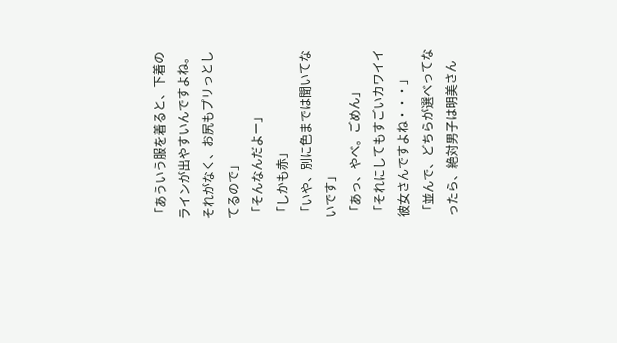「あういう服を着ると、下着のラインが出やすいんですよね。それがなく、お尻もプリっとしてるので」
「そんなんだよー」
「しかも赤」
「いや、別に色までは聞いてないです」
「あっ、やべ。ごめん」
「それにしてもすごいカワイイ彼女さんですよね・・・」
「並んで、どちらが選べってなったら、絶対男子は明美さん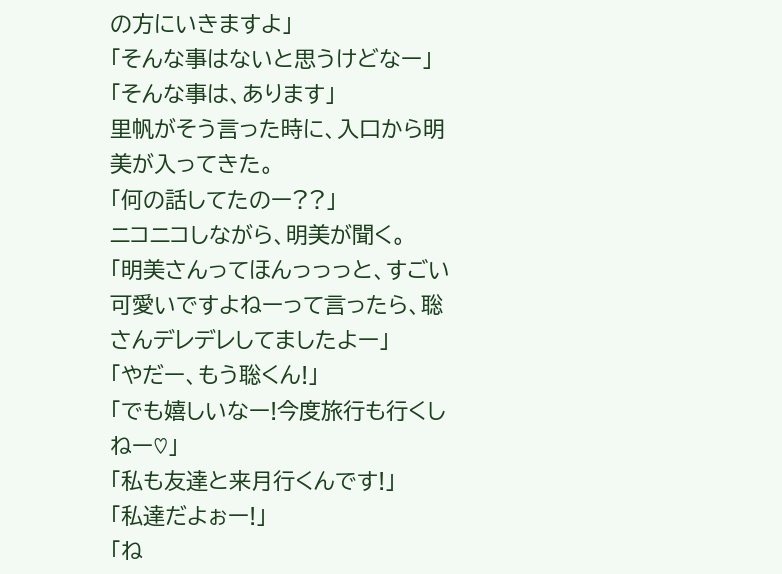の方にいきますよ」
「そんな事はないと思うけどなー」
「そんな事は、あります」
里帆がそう言った時に、入口から明美が入ってきた。
「何の話してたのー??」
ニコニコしながら、明美が聞く。
「明美さんってほんっっっと、すごい可愛いですよねーって言ったら、聡さんデレデレしてましたよー」
「やだー、もう聡くん!」
「でも嬉しいなー!今度旅行も行くしねー♡」
「私も友達と来月行くんです!」
「私達だよぉー!」
「ね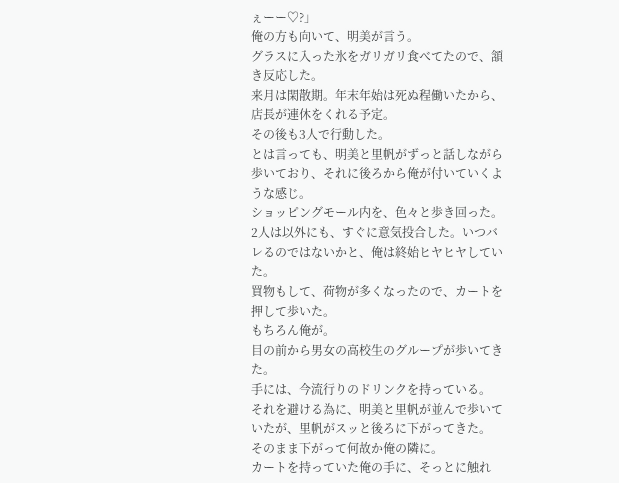ぇーー♡?」
俺の方も向いて、明美が言う。
グラスに入った氷をガリガリ食べてたので、頷き反応した。
来月は閑散期。年末年始は死ぬ程働いたから、店長が連休をくれる予定。
その後も3人で行動した。
とは言っても、明美と里帆がずっと話しながら歩いており、それに後ろから俺が付いていくような感じ。
ショッピングモール内を、色々と歩き回った。
2人は以外にも、すぐに意気投合した。いつバレるのではないかと、俺は終始ヒヤヒヤしていた。
買物もして、荷物が多くなったので、カートを押して歩いた。
もちろん俺が。
目の前から男女の高校生のグループが歩いてきた。
手には、今流行りのドリンクを持っている。
それを避ける為に、明美と里帆が並んで歩いていたが、里帆がスッと後ろに下がってきた。
そのまま下がって何故か俺の隣に。
カートを持っていた俺の手に、そっとに触れ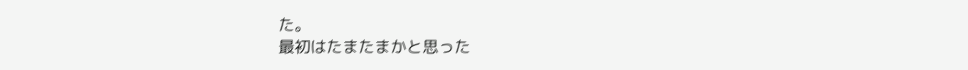た。
最初はたまたまかと思った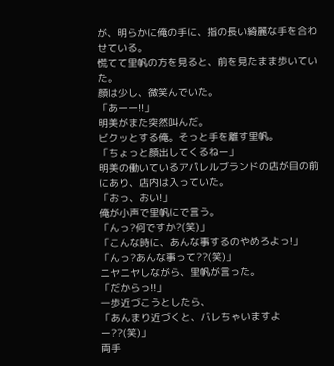が、明らかに俺の手に、指の長い綺麗な手を合わせている。
慌てて里帆の方を見ると、前を見たまま歩いていた。
顔は少し、微笑んでいた。
「あーー!!」
明美がまた突然叫んだ。
ビクッとする俺。そっと手を離す里帆。
「ちょっと顔出してくるねー」
明美の働いているアパレルブランドの店が目の前にあり、店内は入っていた。
「おっ、おい!」
俺が小声で里帆にで言う。
「んっ?何ですか?(笑)」
「こんな時に、あんな事するのやめろよっ!」
「んっ?あんな事って??(笑)」
ニヤニヤしながら、里帆が言った。
「だからっ!!」
一歩近づこうとしたら、
「あんまり近づくと、バレちゃいますよー??(笑)」
両手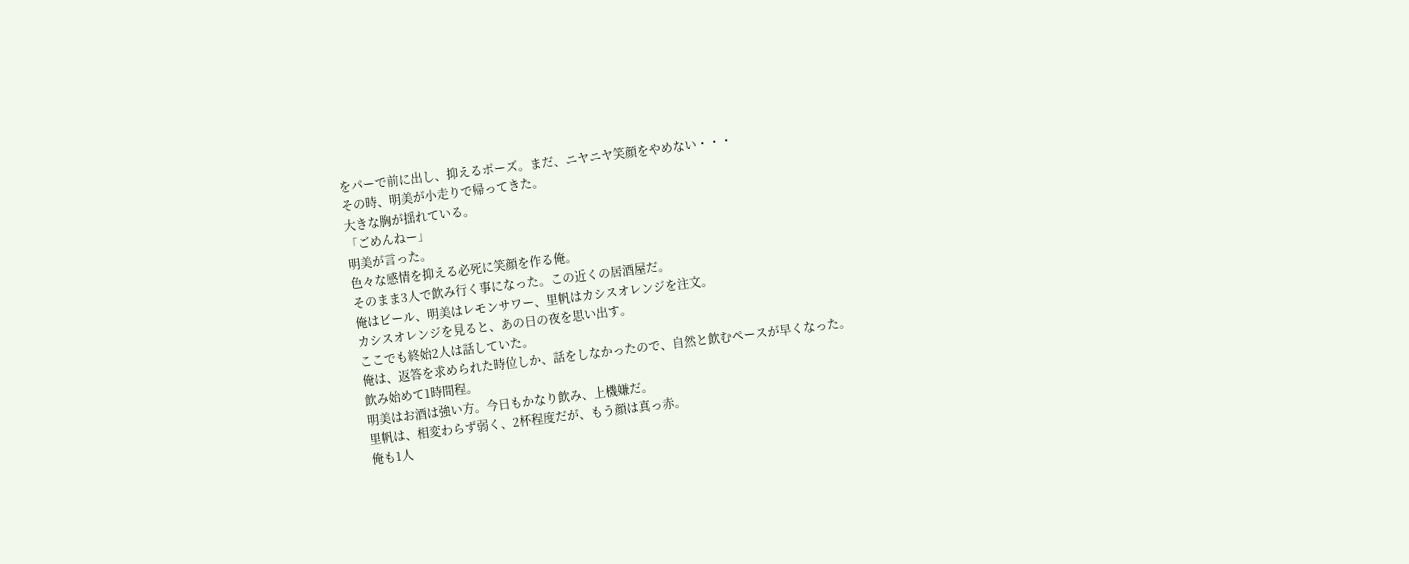をパーで前に出し、抑えるポーズ。まだ、ニヤニヤ笑顔をやめない・・・
その時、明美が小走りで帰ってきた。
大きな胸が揺れている。
「ごめんねー」
明美が言った。
色々な感情を抑える必死に笑顔を作る俺。
そのまま3人で飲み行く事になった。この近くの居酒屋だ。
俺はビール、明美はレモンサワー、里帆はカシスオレンジを注文。
カシスオレンジを見ると、あの日の夜を思い出す。
ここでも終始2人は話していた。
俺は、返答を求められた時位しか、話をしなかったので、自然と飲むペースが早くなった。
飲み始めて1時間程。
明美はお酒は強い方。今日もかなり飲み、上機嫌だ。
里帆は、相変わらず弱く、2杯程度だが、もう顔は真っ赤。
俺も1人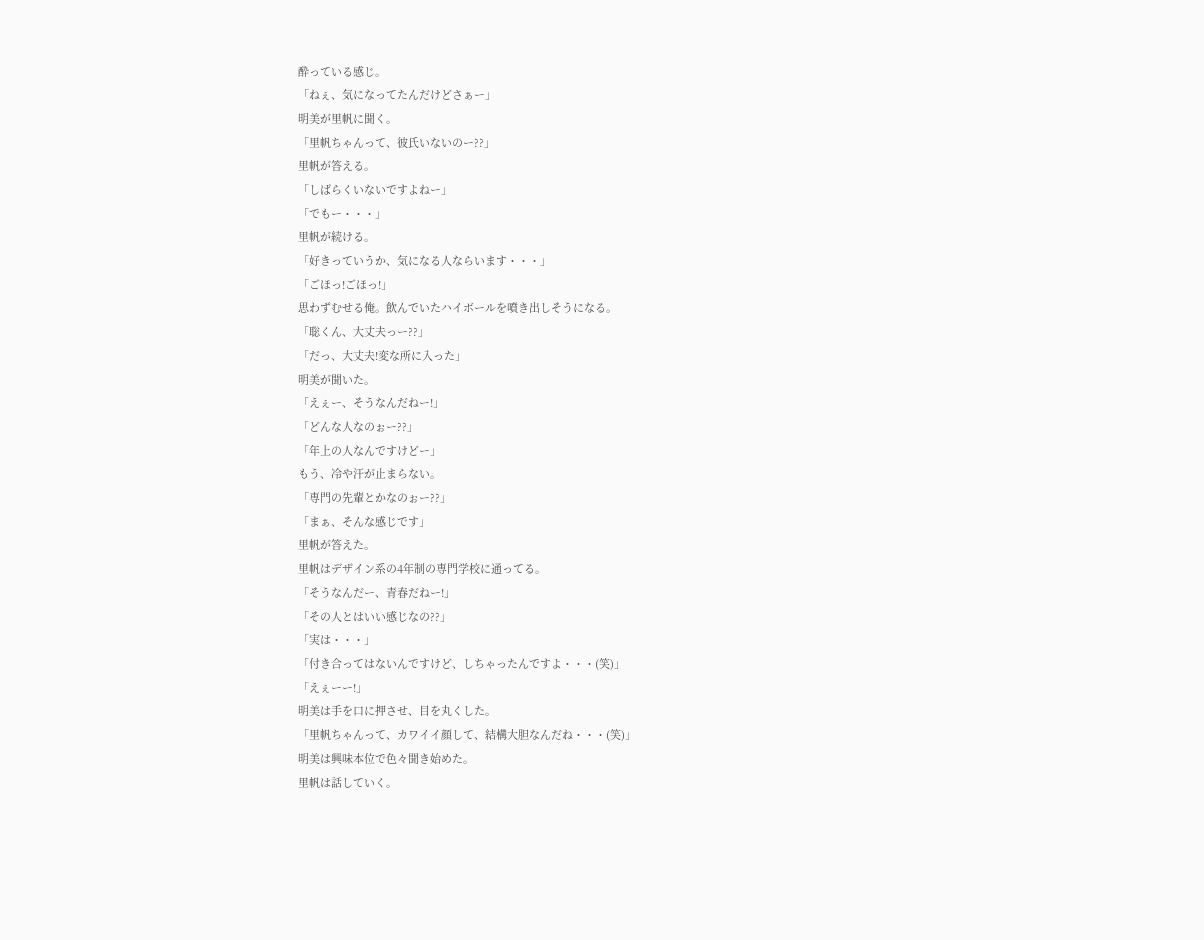酔っている感じ。
「ねぇ、気になってたんだけどさぁー」
明美が里帆に聞く。
「里帆ちゃんって、彼氏いないのー??」
里帆が答える。
「しばらくいないですよねー」
「でもー・・・」
里帆が続ける。
「好きっていうか、気になる人ならいます・・・」
「ごほっ!ごほっ!」
思わずむせる俺。飲んでいたハイボールを噴き出しそうになる。
「聡くん、大丈夫っー??」
「だっ、大丈夫!変な所に入った」
明美が聞いた。
「えぇー、そうなんだねー!」
「どんな人なのぉー??」
「年上の人なんですけどー」
もう、冷や汗が止まらない。
「専門の先輩とかなのぉー??」
「まぁ、そんな感じです」
里帆が答えた。
里帆はデザイン系の4年制の専門学校に通ってる。
「そうなんだー、青春だねー!」
「その人とはいい感じなの??」
「実は・・・」
「付き合ってはないんですけど、しちゃったんですよ・・・(笑)」
「えぇーー!」
明美は手を口に押させ、目を丸くした。
「里帆ちゃんって、カワイイ顔して、結構大胆なんだね・・・(笑)」
明美は興味本位で色々聞き始めた。
里帆は話していく。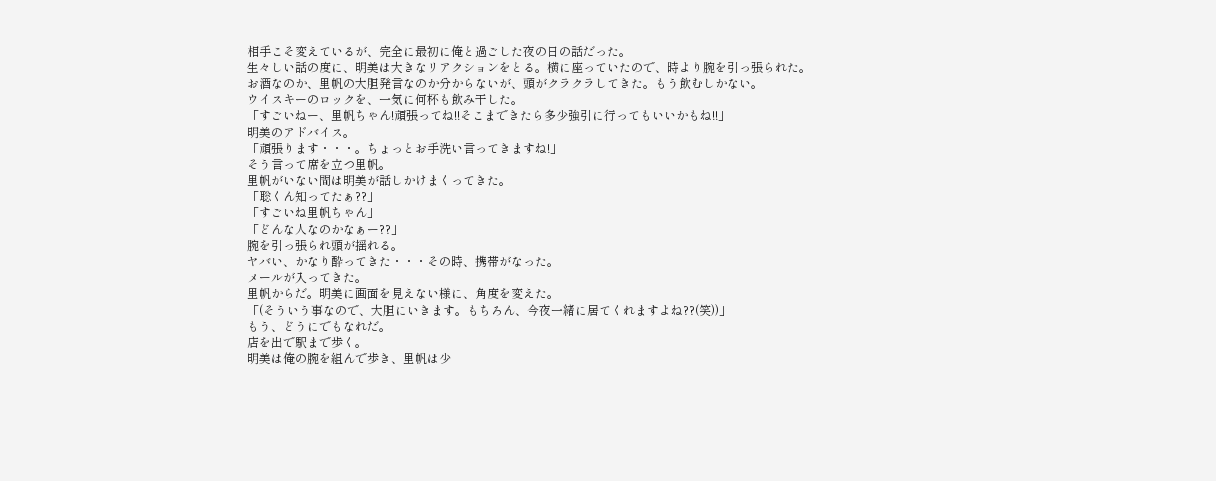相手こそ変えているが、完全に最初に俺と過ごした夜の日の話だった。
生々しい話の度に、明美は大きなリアクションをとる。横に座っていたので、時より腕を引っ張られた。
お酒なのか、里帆の大胆発言なのか分からないが、頭がクラクラしてきた。もう飲むしかない。
ウイスキーのロックを、一気に何杯も飲み干した。
「すごいねー、里帆ちゃん!頑張ってね!!そこまできたら多少強引に行ってもいいかもね!!」
明美のアドバイス。
「頑張ります・・・。ちょっとお手洗い言ってきますね!」
そう言って席を立つ里帆。
里帆がいない間は明美が話しかけまくってきた。
「聡くん知ってたぁ??」
「すごいね里帆ちゃん」
「どんな人なのかなぁー??」
腕を引っ張られ頭が揺れる。
ヤバい、かなり酔ってきた・・・その時、携帯がなった。
メールが入ってきた。
里帆からだ。明美に画面を見えない様に、角度を変えた。
「(そういう事なので、大胆にいきます。もちろん、今夜一緒に居てくれますよね??(笑))」
もう、どうにでもなれだ。
店を出で駅まで歩く。
明美は俺の腕を組んで歩き、里帆は少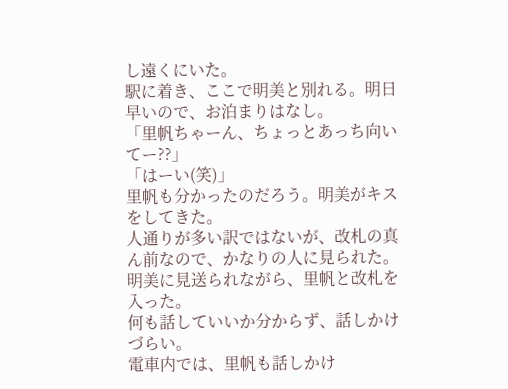し遠くにいた。
駅に着き、ここで明美と別れる。明日早いので、お泊まりはなし。
「里帆ちゃーん、ちょっとあっち向いてー??」
「はーい(笑)」
里帆も分かったのだろう。明美がキスをしてきた。
人通りが多い訳ではないが、改札の真ん前なので、かなりの人に見られた。
明美に見送られながら、里帆と改札を入った。
何も話していいか分からず、話しかけづらい。
電車内では、里帆も話しかけ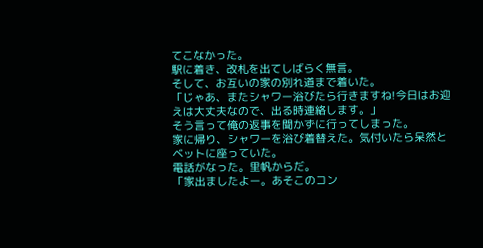てこなかった。
駅に着き、改札を出てしばらく無言。
そして、お互いの家の別れ道まで着いた。
「じゃあ、またシャワー浴びたら行きますね!今日はお迎えは大丈夫なので、出る時連絡します。」
そう言って俺の返事を聞かずに行ってしまった。
家に帰り、シャワーを浴び着替えた。気付いたら呆然とベットに座っていた。
電話がなった。里帆からだ。
「家出ましたよー。あそこのコン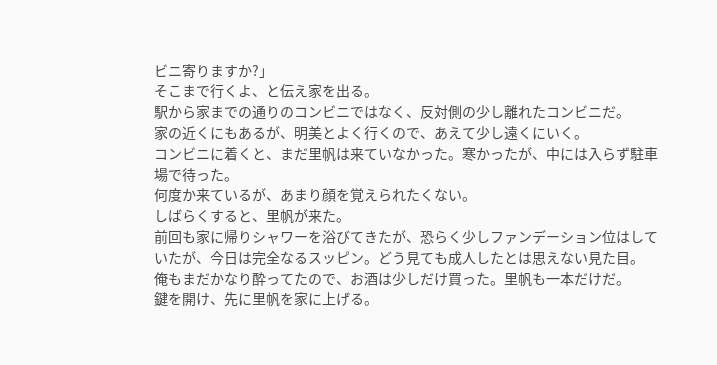ビニ寄りますか?」
そこまで行くよ、と伝え家を出る。
駅から家までの通りのコンビニではなく、反対側の少し離れたコンビニだ。
家の近くにもあるが、明美とよく行くので、あえて少し遠くにいく。
コンビニに着くと、まだ里帆は来ていなかった。寒かったが、中には入らず駐車場で待った。
何度か来ているが、あまり顔を覚えられたくない。
しばらくすると、里帆が来た。
前回も家に帰りシャワーを浴びてきたが、恐らく少しファンデーション位はしていたが、今日は完全なるスッピン。どう見ても成人したとは思えない見た目。
俺もまだかなり酔ってたので、お酒は少しだけ買った。里帆も一本だけだ。
鍵を開け、先に里帆を家に上げる。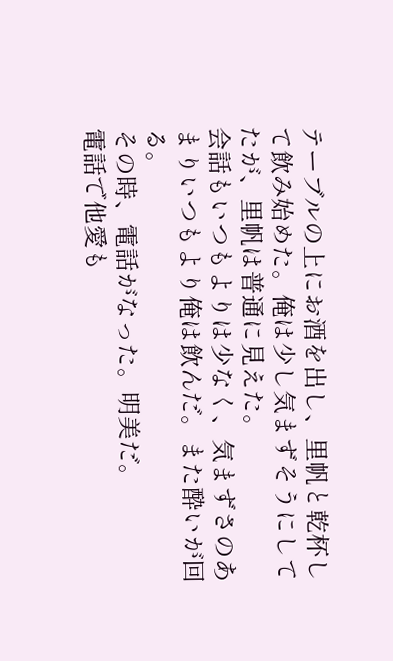テーブルの上にお酒を出し、里帆と乾杯して飲み始めた。俺は少し気まずそうにしてたが、里帆は普通に見えた。
会話もいつもよりは少なく、気まずさのあまりいつもより俺は飲んだ。また酔いが回る。
その時、電話がなった。明美だ。
電話で他愛も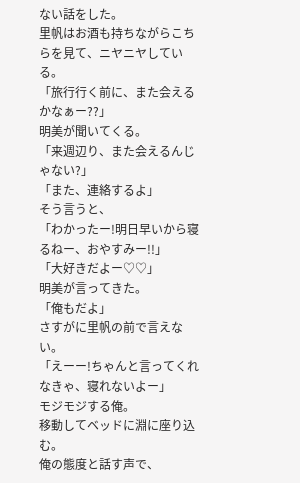ない話をした。
里帆はお酒も持ちながらこちらを見て、ニヤニヤしている。
「旅行行く前に、また会えるかなぁー??」
明美が聞いてくる。
「来週辺り、また会えるんじゃない?」
「また、連絡するよ」
そう言うと、
「わかったー!明日早いから寝るねー、おやすみー!!」
「大好きだよー♡♡」
明美が言ってきた。
「俺もだよ」
さすがに里帆の前で言えない。
「えーー!ちゃんと言ってくれなきゃ、寝れないよー」
モジモジする俺。
移動してベッドに淵に座り込む。
俺の態度と話す声で、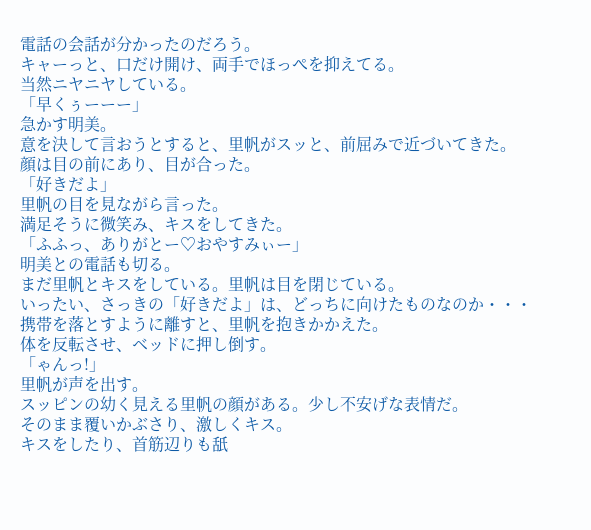電話の会話が分かったのだろう。
キャーっと、口だけ開け、両手でほっぺを抑えてる。
当然ニヤニヤしている。
「早くぅーーー」
急かす明美。
意を決して言おうとすると、里帆がスッと、前屈みで近づいてきた。
顔は目の前にあり、目が合った。
「好きだよ」
里帆の目を見ながら言った。
満足そうに微笑み、キスをしてきた。
「ふふっ、ありがとー♡おやすみぃー」
明美との電話も切る。
まだ里帆とキスをしている。里帆は目を閉じている。
いったい、さっきの「好きだよ」は、どっちに向けたものなのか・・・
携帯を落とすように離すと、里帆を抱きかかえた。
体を反転させ、ベッドに押し倒す。
「ゃんっ!」
里帆が声を出す。
スッピンの幼く見える里帆の顔がある。少し不安げな表情だ。
そのまま覆いかぶさり、激しくキス。
キスをしたり、首筋辺りも舐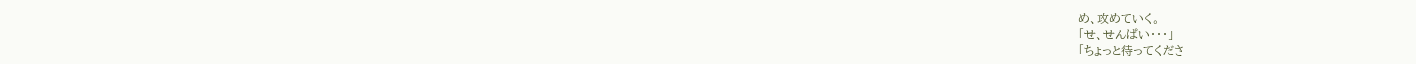め、攻めていく。
「せ、せんぱい・・・」
「ちょっと待ってくださ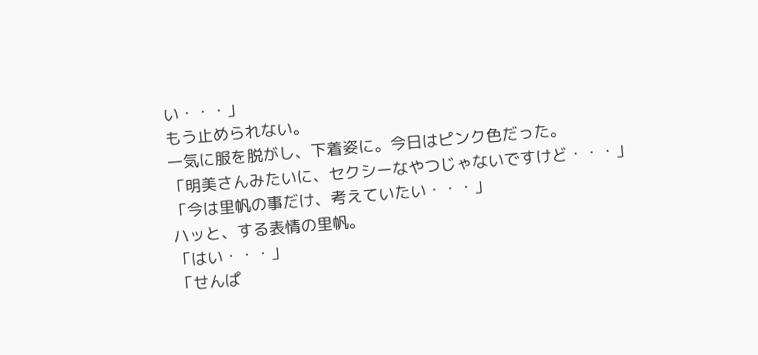い・・・」
もう止められない。
一気に服を脱がし、下着姿に。今日はピンク色だった。
「明美さんみたいに、セクシーなやつじゃないですけど・・・」
「今は里帆の事だけ、考えていたい・・・」
ハッと、する表情の里帆。
「はい・・・」
「せんぱ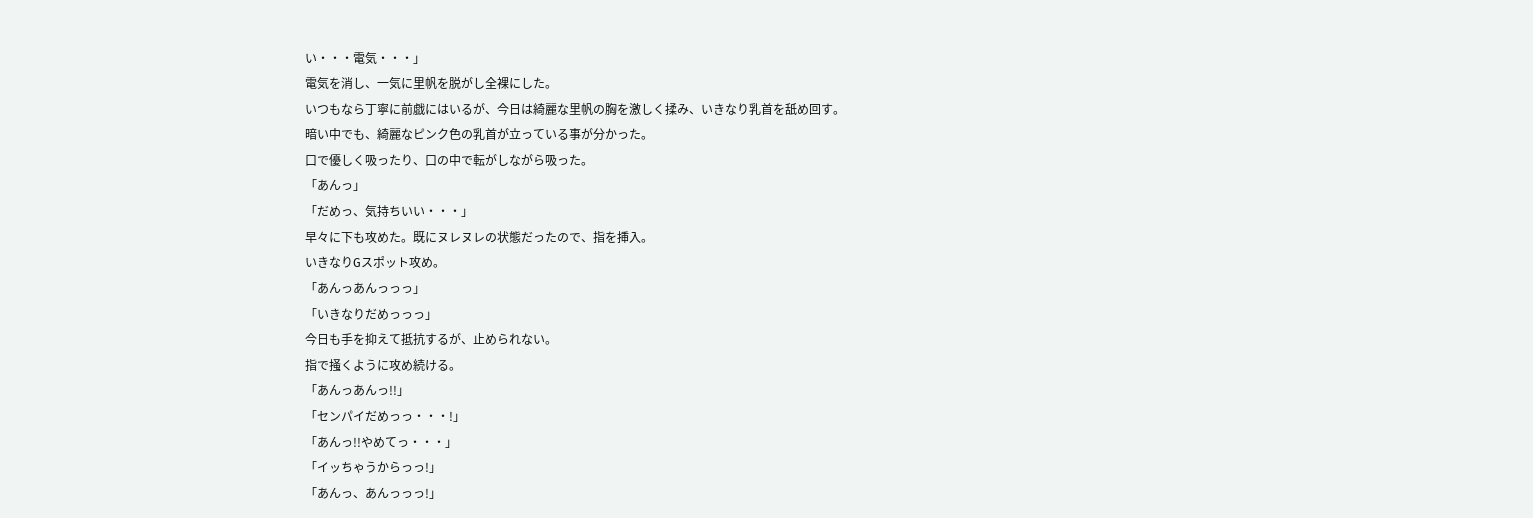い・・・電気・・・」
電気を消し、一気に里帆を脱がし全裸にした。
いつもなら丁寧に前戯にはいるが、今日は綺麗な里帆の胸を激しく揉み、いきなり乳首を舐め回す。
暗い中でも、綺麗なピンク色の乳首が立っている事が分かった。
口で優しく吸ったり、口の中で転がしながら吸った。
「あんっ」
「だめっ、気持ちいい・・・」
早々に下も攻めた。既にヌレヌレの状態だったので、指を挿入。
いきなりGスポット攻め。
「あんっあんっっっ」
「いきなりだめっっっ」
今日も手を抑えて抵抗するが、止められない。
指で掻くように攻め続ける。
「あんっあんっ!!」
「センパイだめっっ・・・!」
「あんっ!!やめてっ・・・」
「イッちゃうからっっ!」
「あんっ、あんっっっ!」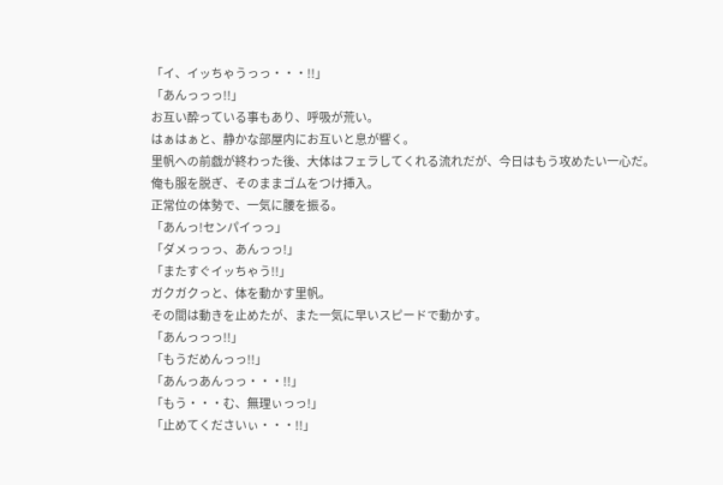「イ、イッちゃうっっ・・・!!」
「あんっっっ!!」
お互い酔っている事もあり、呼吸が荒い。
はぁはぁと、静かな部屋内にお互いと息が響く。
里帆への前戯が終わった後、大体はフェラしてくれる流れだが、今日はもう攻めたい一心だ。
俺も服を脱ぎ、そのままゴムをつけ挿入。
正常位の体勢で、一気に腰を振る。
「あんっ!センパイっっ」
「ダメっっっ、あんっっ!」
「またすぐイッちゃう!!」
ガクガクっと、体を動かす里帆。
その間は動きを止めたが、また一気に早いスピードで動かす。
「あんっっっ!!」
「もうだめんっっ!!」
「あんっあんっっ・・・!!」
「もう・・・む、無理ぃっっ!」
「止めてくださいぃ・・・!!」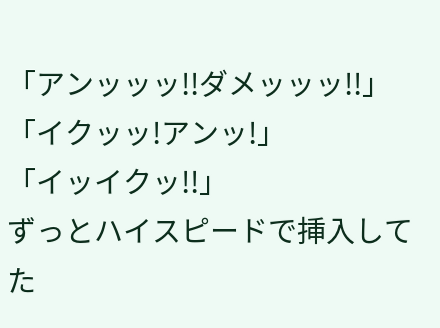「アンッッッ!!ダメッッッ!!」
「イクッッ!アンッ!」
「イッイクッ!!」
ずっとハイスピードで挿入してた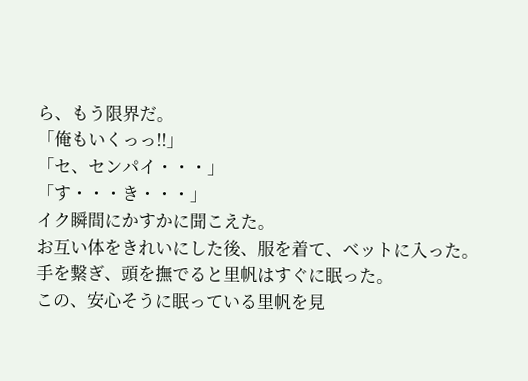ら、もう限界だ。
「俺もいくっっ!!」
「セ、センパイ・・・」
「す・・・き・・・」
イク瞬間にかすかに聞こえた。
お互い体をきれいにした後、服を着て、ベットに入った。
手を繋ぎ、頭を撫でると里帆はすぐに眠った。
この、安心そうに眠っている里帆を見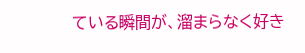ている瞬間が、溜まらなく好き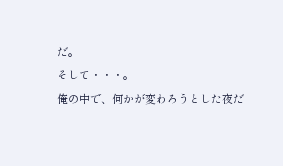だ。
そして・・・。
俺の中で、何かが変わろうとした夜だ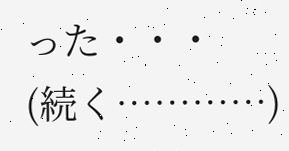った・・・
(続く…………)